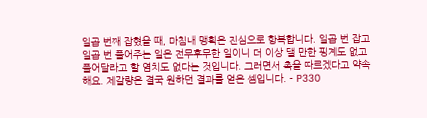일곱 번째 잡혔을 때, 마침내 맹획은 진심으로 항복합니다. 일곱 번 잡고 일곱 번 풀어주는 일은 전무후무한 일이니 더 이상 댈 만한 핑계도 없고 풀어달라고 할 염치도 없다는 것입니다. 그러면서 촉을 따르겠다고 약속해요. 제갈량은 결국 원하던 결과를 얻은 셈입니다. - P330